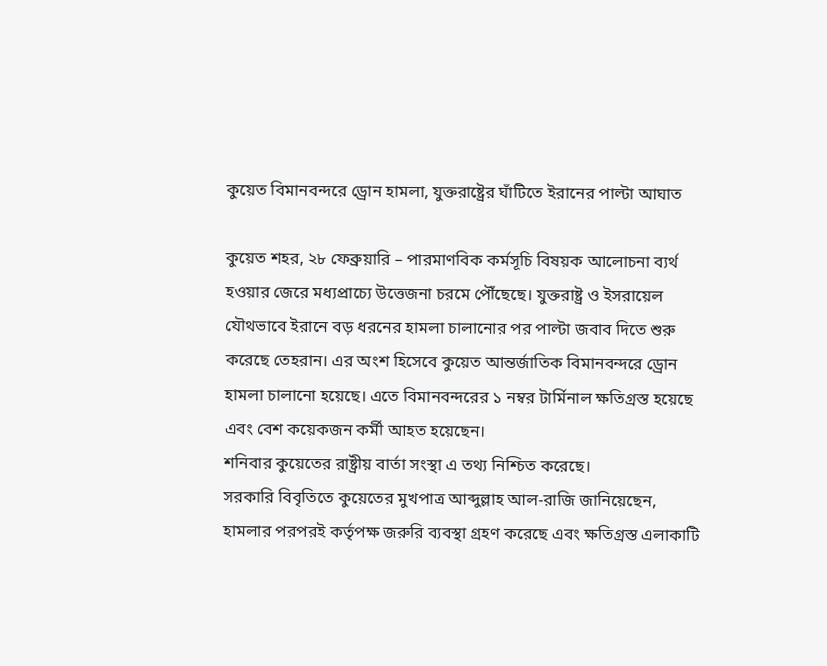কুয়েত বিমানবন্দরে ড্রোন হামলা, যুক্তরাষ্ট্রের ঘাঁটিতে ইরানের পাল্টা আঘাত

কুয়েত শহর, ২৮ ফেব্রুয়ারি – পারমাণবিক কর্মসূচি বিষয়ক আলোচনা ব্যর্থ হওয়ার জেরে মধ্যপ্রাচ্যে উত্তেজনা চরমে পৌঁছেছে। যুক্তরাষ্ট্র ও ইসরায়েল যৌথভাবে ইরানে বড় ধরনের হামলা চালানোর পর পাল্টা জবাব দিতে শুরু করেছে তেহরান। এর অংশ হিসেবে কুয়েত আন্তর্জাতিক বিমানবন্দরে ড্রোন হামলা চালানো হয়েছে। এতে বিমানবন্দরের ১ নম্বর টার্মিনাল ক্ষতিগ্রস্ত হয়েছে এবং বেশ কয়েকজন কর্মী আহত হয়েছেন।
শনিবার কুয়েতের রাষ্ট্রীয় বার্তা সংস্থা এ তথ্য নিশ্চিত করেছে।
সরকারি বিবৃতিতে কুয়েতের মুখপাত্র আব্দুল্লাহ আল-রাজি জানিয়েছেন, হামলার পরপরই কর্তৃপক্ষ জরুরি ব্যবস্থা গ্রহণ করেছে এবং ক্ষতিগ্রস্ত এলাকাটি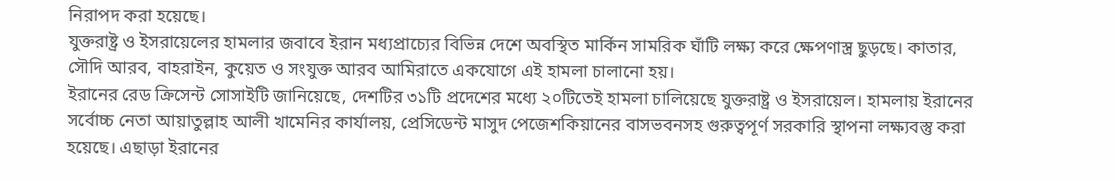নিরাপদ করা হয়েছে।
যুক্তরাষ্ট্র ও ইসরায়েলের হামলার জবাবে ইরান মধ্যপ্রাচ্যের বিভিন্ন দেশে অবস্থিত মার্কিন সামরিক ঘাঁটি লক্ষ্য করে ক্ষেপণাস্ত্র ছুড়ছে। কাতার, সৌদি আরব, বাহরাইন, কুয়েত ও সংযুক্ত আরব আমিরাতে একযোগে এই হামলা চালানো হয়।
ইরানের রেড ক্রিসেন্ট সোসাইটি জানিয়েছে, দেশটির ৩১টি প্রদেশের মধ্যে ২০টিতেই হামলা চালিয়েছে যুক্তরাষ্ট্র ও ইসরায়েল। হামলায় ইরানের সর্বোচ্চ নেতা আয়াতুল্লাহ আলী খামেনির কার্যালয়, প্রেসিডেন্ট মাসুদ পেজেশকিয়ানের বাসভবনসহ গুরুত্বপূর্ণ সরকারি স্থাপনা লক্ষ্যবস্তু করা হয়েছে। এছাড়া ইরানের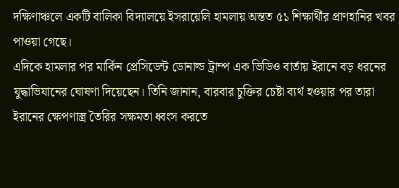দক্ষিণাঞ্চলে একটি বালিকা বিদ্যালয়ে ইসরায়েলি হামলায় অন্তত ৫১ শিক্ষার্থীর প্রাণহানির খবর পাওয়া গেছে।
এদিকে হামলার পর মার্কিন প্রেসিডেন্ট ডোনাল্ড ট্রাম্প এক ভিডিও বার্তায় ইরানে বড় ধরনের যুদ্ধাভিযানের ঘোষণা দিয়েছেন। তিনি জানান, বারবার চুক্তির চেষ্টা ব্যর্থ হওয়ার পর তারা ইরানের ক্ষেপণাস্ত্র তৈরির সক্ষমতা ধ্বংস করতে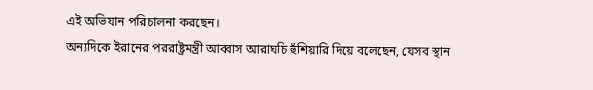এই অভিযান পরিচালনা করছেন।
অন্যদিকে ইরানের পররাষ্ট্রমন্ত্রী আব্বাস আরাঘচি হুঁশিয়ারি দিয়ে বলেছেন, যেসব স্থান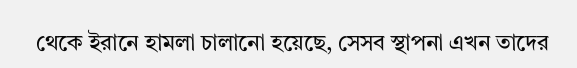থেকে ইরানে হামলা চালানো হয়েছে, সেসব স্থাপনা এখন তাদের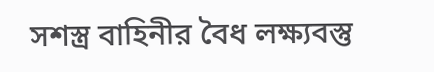সশস্ত্র বাহিনীর বৈধ লক্ষ্যবস্তু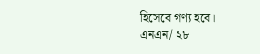হিসেবে গণ্য হবে।
এনএন/ ২৮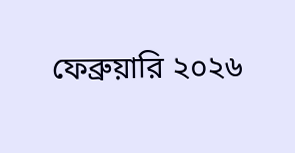ফেব্রুয়ারি ২০২৬